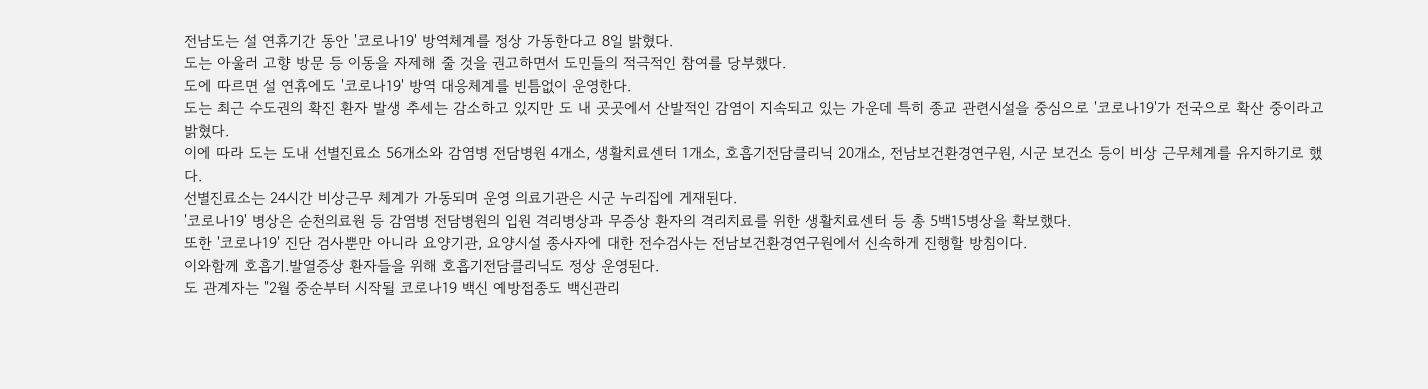전남도는 설 연휴기간 동안 '코로나19' 방역체계를 정상 가동한다고 8일 밝혔다.
도는 아울러 고향 방문 등 이동을 자제해 줄 것을 권고하면서 도민들의 적극적인 참여를 당부했다.
도에 따르면 설 연휴에도 '코로나19' 방역 대응체계를 빈틈없이 운영한다.
도는 최근 수도권의 확진 환자 발생 추세는 감소하고 있지만 도 내 곳곳에서 산발적인 감염이 지속되고 있는 가운데 특히 종교 관련시설을 중심으로 '코로나19'가 전국으로 확산 중이라고 밝혔다.
이에 따라 도는 도내 선별진료소 56개소와 감염병 전담병원 4개소, 생활치료센터 1개소, 호흡기전담클리닉 20개소, 전남보건환경연구원, 시군 보건소 등이 비상 근무체계를 유지하기로 했다.
선별진료소는 24시간 비상근무 체계가 가동되며 운영 의료기관은 시군 누리집에 게재된다.
'코로나19' 병상은 순천의료원 등 감염병 전담병원의 입원 격리병상과 무증상 환자의 격리치료를 위한 생활치료센터 등 총 5백15병상을 확보했다.
또한 '코로나19' 진단 검사뿐만 아니라 요양기관, 요양시설 종사자에 대한 전수검사는 전남보건환경연구원에서 신속하게 진행할 방침이다.
이와함께 호흡기.발열증상 환자들을 위해 호흡기전담클리닉도 정상 운영된다.
도 관계자는 "2월 중순부터 시작될 코로나19 백신 예방접종도 백신관리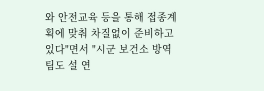와 안전교육 등을 통해 접종계획에 맞춰 차질없이 준비하고 있다"면서 "시군 보건소 방역팀도 설 연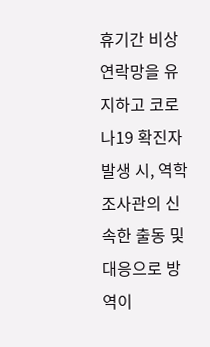휴기간 비상연락망을 유지하고 코로나19 확진자 발생 시, 역학조사관의 신속한 출동 및 대응으로 방역이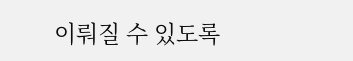이뤄질 수 있도록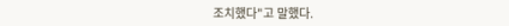조치했다"고 말했다.